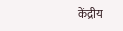केंद्रीय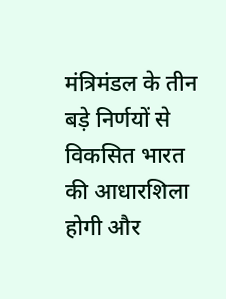मंत्रिमंडल के तीन बड़े निर्णयों से विकसित भारत की आधारशिला होगी और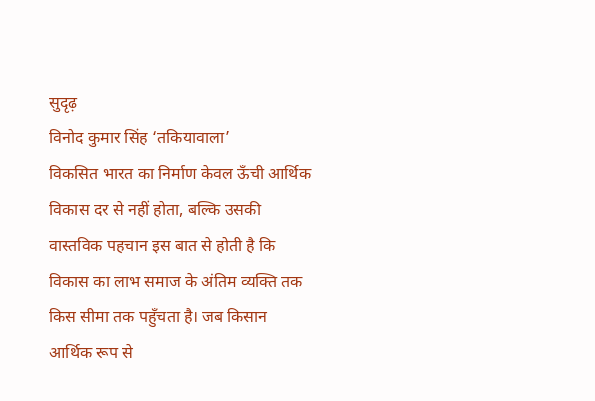सुदृढ़
विनोद कुमार सिंह ‘तकियावाला’
विकसित भारत का निर्माण केवल ऊँची आर्थिक विकास दर से नहीं होता, बल्कि उसकी वास्तविक पहचान इस बात से होती है कि विकास का लाभ समाज के अंतिम व्यक्ति तक किस सीमा तक पहुँचता है। जब किसान आर्थिक रूप से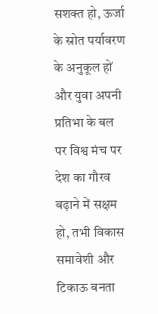सशक्त हो, ऊर्जा के स्रोत पर्यावरण के अनुकूल हों और युवा अपनी प्रतिभा के बल पर विश्व मंच पर देश का गौरव बढ़ाने में सक्षम हो, तभी विकास समावेशी और टिकाऊ बनता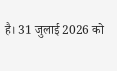है। 31 जुलाई 2026 को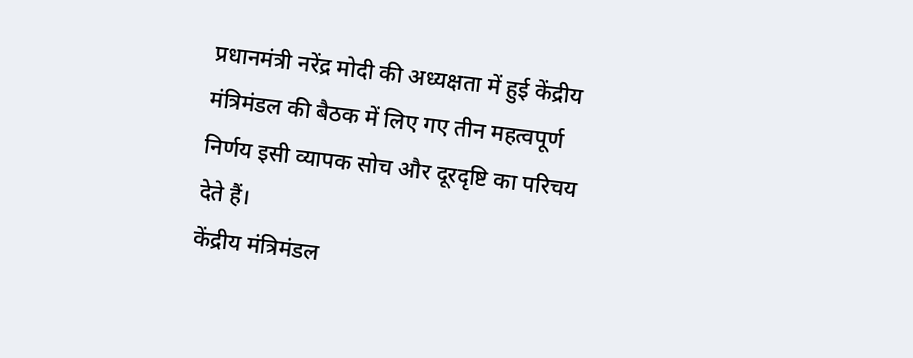प्रधानमंत्री नरेंद्र मोदी की अध्यक्षता में हुई केंद्रीय मंत्रिमंडल की बैठक में लिए गए तीन महत्वपूर्ण निर्णय इसी व्यापक सोच और दूरदृष्टि का परिचय देते हैं।
केंद्रीय मंत्रिमंडल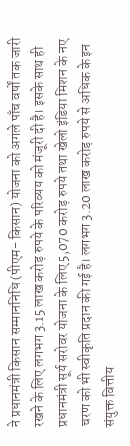ने प्रधानमंत्री किसान सम्माननिधि (पीएम- किसान) योजना को अगले पाँच वर्षों तक जारी रखने के लिए लगभग 3.15 लाख करोड़ रुपये के परिव्यय को मंजूरी दी है। इसके साथ ही प्रधानमंत्री सूर्य सरोवर योजना के लिए 5,070 करोड़ रुपये तथा खेलो इंडिया मिशन के नए चरण को भी स्वीकृति प्रदान की गई है। लगभग 3.20 लाख करोड़ रुपये से अधिक के इन संयुक्त वित्तीय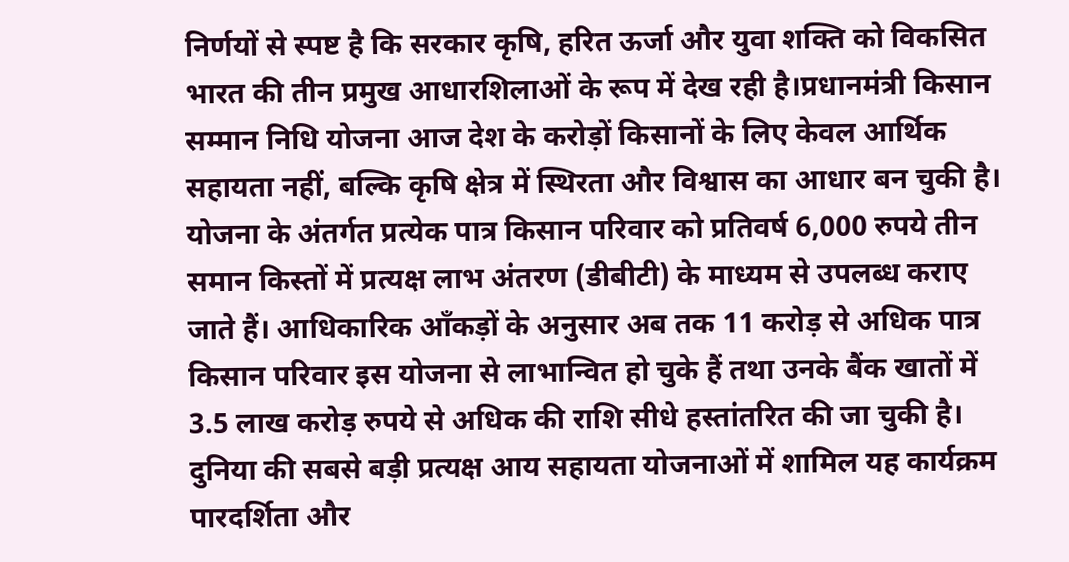निर्णयों से स्पष्ट है कि सरकार कृषि, हरित ऊर्जा और युवा शक्ति को विकसित भारत की तीन प्रमुख आधारशिलाओं के रूप में देख रही है।प्रधानमंत्री किसान सम्मान निधि योजना आज देश के करोड़ों किसानों के लिए केवल आर्थिक सहायता नहीं, बल्कि कृषि क्षेत्र में स्थिरता और विश्वास का आधार बन चुकी है। योजना के अंतर्गत प्रत्येक पात्र किसान परिवार को प्रतिवर्ष 6,000 रुपये तीन समान किस्तों में प्रत्यक्ष लाभ अंतरण (डीबीटी) के माध्यम से उपलब्ध कराए जाते हैं। आधिकारिक आँकड़ों के अनुसार अब तक 11 करोड़ से अधिक पात्र किसान परिवार इस योजना से लाभान्वित हो चुके हैं तथा उनके बैंक खातों में 3.5 लाख करोड़ रुपये से अधिक की राशि सीधे हस्तांतरित की जा चुकी है। दुनिया की सबसे बड़ी प्रत्यक्ष आय सहायता योजनाओं में शामिल यह कार्यक्रम पारदर्शिता और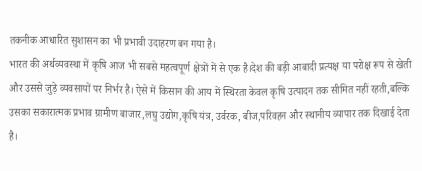तकनीक आधारित सुशासन का भी प्रभावी उदाहरण बन गया है।
भारत की अर्थव्यवस्था में कृषि आज भी सबसे महत्वपूर्ण क्षेत्रों में से एक है।देश की बड़ी आबादी प्रत्यक्ष या परोक्ष रूप से खेती और उससे जुड़े व्यवसायों पर निर्भर है। ऐसे में किसान की आय में स्थिरता केवल कृषि उत्पादन तक सीमित नहीं रहती,बल्कि उसका सकारात्मक प्रभाव ग्रामीण बाजार,लघु उद्योग,कृषि यंत्र, उर्वरक, बीज,परिवहन और स्थानीय व्यापार तक दिखाई देता है।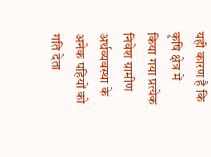यही कारण है कि कृषि क्षेत्र में किया गया प्रत्येक निवेश ग्रामीण अर्थव्यवस्था के अनेक पहियों को गति देता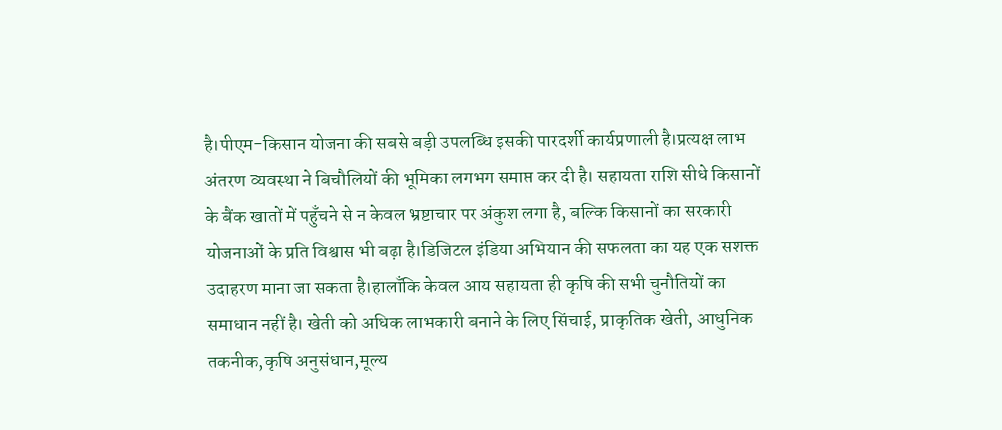है।पीएम-किसान योजना की सबसे बड़ी उपलब्धि इसकी पारदर्शी कार्यप्रणाली है।प्रत्यक्ष लाभ अंतरण व्यवस्था ने बिचौलियों की भूमिका लगभग समाप्त कर दी है। सहायता राशि सीधे किसानों के बैंक खातों में पहुँचने से न केवल भ्रष्टाचार पर अंकुश लगा है, बल्कि किसानों का सरकारी योजनाओं के प्रति विश्वास भी बढ़ा है।डिजिटल इंडिया अभियान की सफलता का यह एक सशक्त उदाहरण माना जा सकता है।हालाँकि केवल आय सहायता ही कृषि की सभी चुनौतियों का समाधान नहीं है। खेती को अधिक लाभकारी बनाने के लिए सिंचाई, प्राकृतिक खेती, आधुनिक तकनीक,कृषि अनुसंधान,मूल्य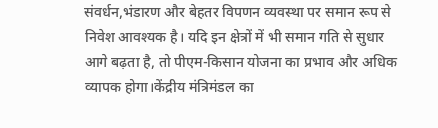संवर्धन,भंडारण और बेहतर विपणन व्यवस्था पर समान रूप से निवेश आवश्यक है। यदि इन क्षेत्रों में भी समान गति से सुधार आगे बढ़ता है, तो पीएम-किसान योजना का प्रभाव और अधिक व्यापक होगा।केंद्रीय मंत्रिमंडल का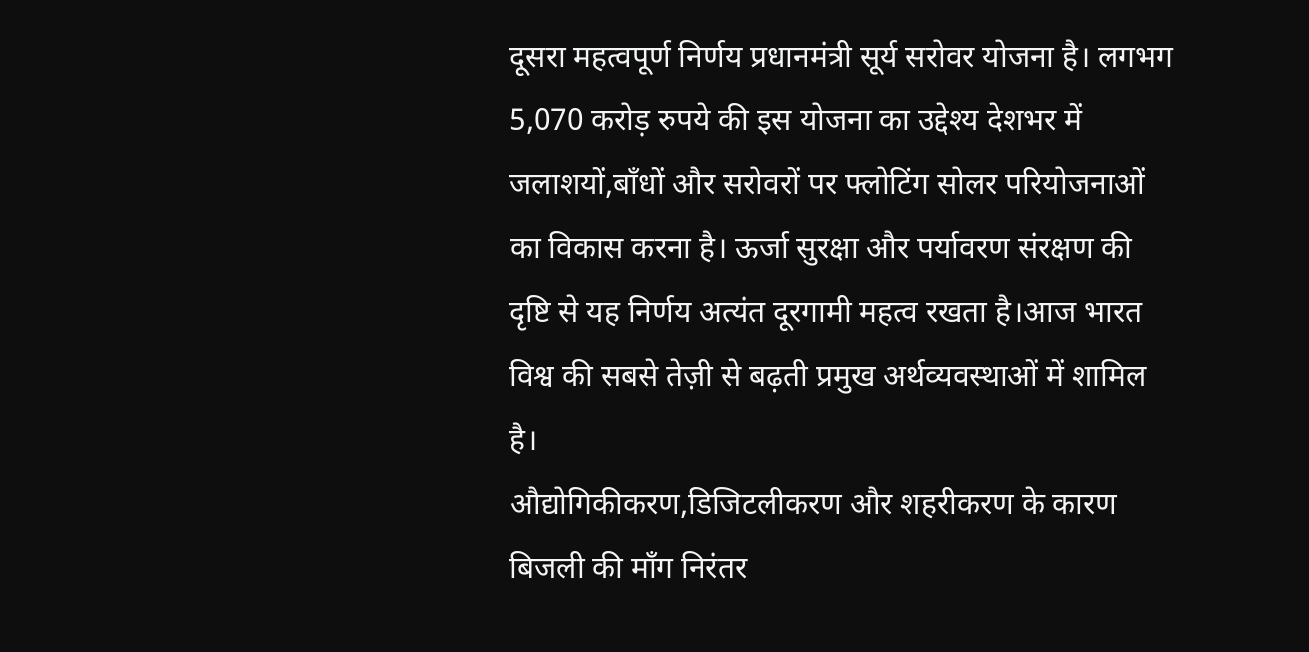दूसरा महत्वपूर्ण निर्णय प्रधानमंत्री सूर्य सरोवर योजना है। लगभग 5,070 करोड़ रुपये की इस योजना का उद्देश्य देशभर में जलाशयों,बाँधों और सरोवरों पर फ्लोटिंग सोलर परियोजनाओं का विकास करना है। ऊर्जा सुरक्षा और पर्यावरण संरक्षण की दृष्टि से यह निर्णय अत्यंत दूरगामी महत्व रखता है।आज भारत विश्व की सबसे तेज़ी से बढ़ती प्रमुख अर्थव्यवस्थाओं में शामिल है।
औद्योगिकीकरण,डिजिटलीकरण और शहरीकरण के कारण बिजली की माँग निरंतर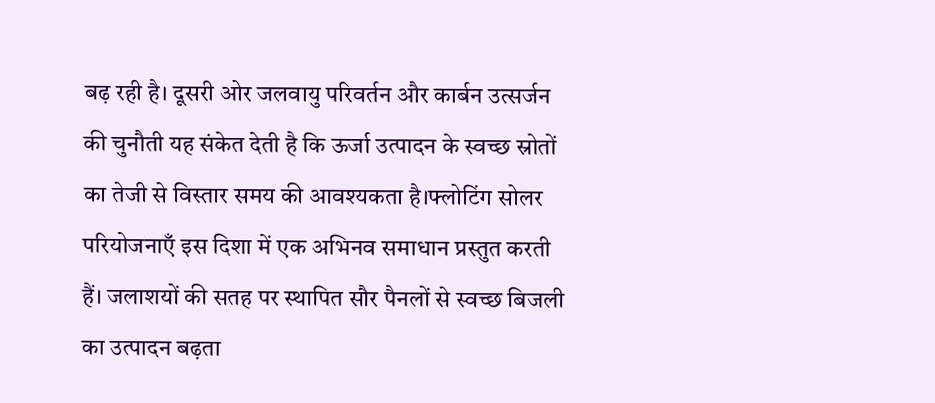बढ़ रही है। दूसरी ओर जलवायु परिवर्तन और कार्बन उत्सर्जन की चुनौती यह संकेत देती है कि ऊर्जा उत्पादन के स्वच्छ स्रोतों का तेजी से विस्तार समय की आवश्यकता है।फ्लोटिंग सोलर परियोजनाएँ इस दिशा में एक अभिनव समाधान प्रस्तुत करती हैं। जलाशयों की सतह पर स्थापित सौर पैनलों से स्वच्छ बिजली का उत्पादन बढ़ता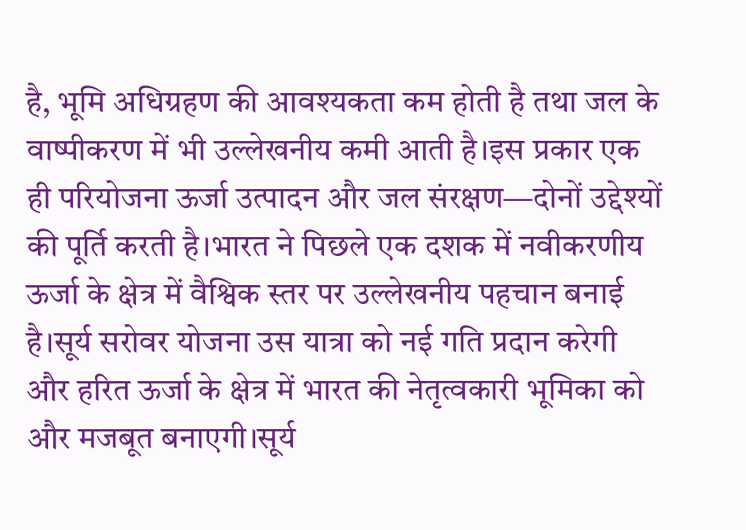है, भूमि अधिग्रहण की आवश्यकता कम होती है तथा जल के वाष्पीकरण में भी उल्लेखनीय कमी आती है।इस प्रकार एक ही परियोजना ऊर्जा उत्पादन और जल संरक्षण—दोनों उद्देश्यों की पूर्ति करती है।भारत ने पिछले एक दशक में नवीकरणीय ऊर्जा के क्षेत्र में वैश्विक स्तर पर उल्लेखनीय पहचान बनाई है।सूर्य सरोवर योजना उस यात्रा को नई गति प्रदान करेगी और हरित ऊर्जा के क्षेत्र में भारत की नेतृत्वकारी भूमिका को और मजबूत बनाएगी।सूर्य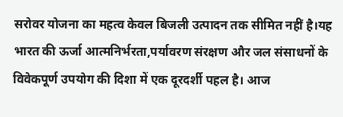सरोवर योजना का महत्व केवल बिजली उत्पादन तक सीमित नहीं है।यह भारत की ऊर्जा आत्मनिर्भरता,पर्यावरण संरक्षण और जल संसाधनों के विवेकपूर्ण उपयोग की दिशा में एक दूरदर्शी पहल है। आज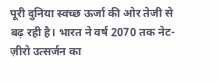पूरी दुनिया स्वच्छ ऊर्जा की ओर तेजी से बढ़ रही है। भारत ने वर्ष 2070 तक नेट-ज़ीरो उत्सर्जन का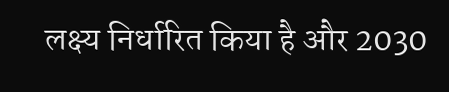लक्ष्य निर्धारित किया है और 2030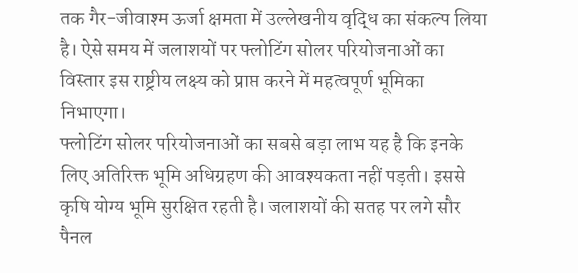तक गैर-जीवाश्म ऊर्जा क्षमता में उल्लेखनीय वृद्धि का संकल्प लिया है। ऐसे समय में जलाशयों पर फ्लोटिंग सोलर परियोजनाओं का विस्तार इस राष्ट्रीय लक्ष्य को प्राप्त करने में महत्वपूर्ण भूमिका निभाएगा।
फ्लोटिंग सोलर परियोजनाओं का सबसे बड़ा लाभ यह है कि इनके लिए अतिरिक्त भूमि अधिग्रहण की आवश्यकता नहीं पड़ती। इससे कृषि योग्य भूमि सुरक्षित रहती है। जलाशयों की सतह पर लगे सौर पैनल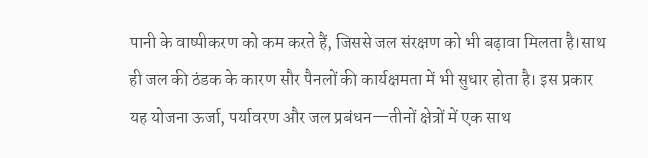पानी के वाष्पीकरण को कम करते हैं, जिससे जल संरक्षण को भी बढ़ावा मिलता है।साथ ही जल की ठंडक के कारण सौर पैनलों की कार्यक्षमता में भी सुधार होता है। इस प्रकार यह योजना ऊर्जा, पर्यावरण और जल प्रबंधन—तीनों क्षेत्रों में एक साथ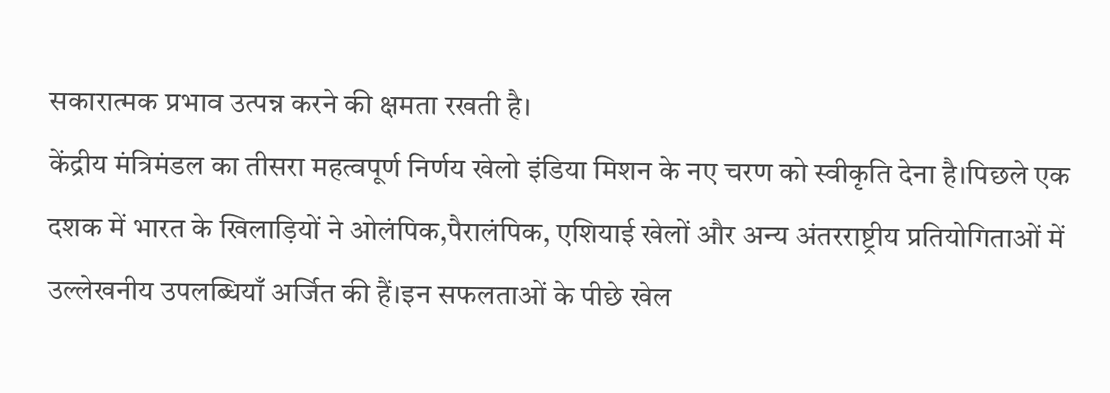सकारात्मक प्रभाव उत्पन्न करने की क्षमता रखती है।
केंद्रीय मंत्रिमंडल का तीसरा महत्वपूर्ण निर्णय खेलो इंडिया मिशन के नए चरण को स्वीकृति देना है।पिछले एक दशक में भारत के खिलाड़ियों ने ओलंपिक,पैरालंपिक, एशियाई खेलों और अन्य अंतरराष्ट्रीय प्रतियोगिताओं में उल्लेखनीय उपलब्धियाँ अर्जित की हैं।इन सफलताओं के पीछे खेल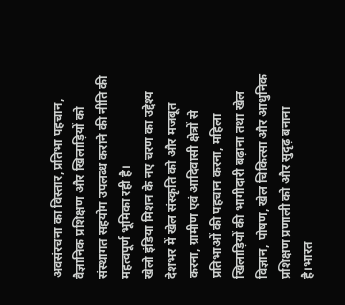अवसंरचना का विस्तार,प्रतिभा पहचान, वैज्ञानिक प्रशिक्षण और खिलाड़ियों को संस्थागत सहयोग उपलब्ध कराने की नीति की महत्वपूर्ण भूमिका रही है।
खेलो इंडिया मिशन के नए चरण का उद्देश्य देशभर में खेल संस्कृति को और मजबूत करना, ग्रामीण एवं आदिवासी क्षेत्रों से प्रतिभाओं की पहचान करना, महिला खिलाड़ियों की भागीदारी बढ़ाना तथा खेल विज्ञान, पोषण, खेल चिकित्सा और आधुनिक प्रशिक्षण प्रणाली को और सुदृढ़ बनाना है।भारत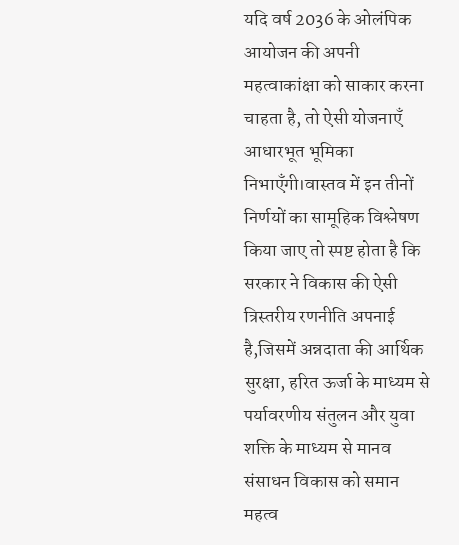यदि वर्ष 2036 के ओलंपिक आयोजन की अपनी महत्वाकांक्षा को साकार करना चाहता है, तो ऐसी योजनाएँ आधारभूत भूमिका निभाएँगी।वास्तव में इन तीनों निर्णयों का सामूहिक विश्लेषण किया जाए तो स्पष्ट होता है कि सरकार ने विकास की ऐसी त्रिस्तरीय रणनीति अपनाई है,जिसमें अन्नदाता की आर्थिक सुरक्षा, हरित ऊर्जा के माध्यम से पर्यावरणीय संतुलन और युवा शक्ति के माध्यम से मानव संसाधन विकास को समान महत्व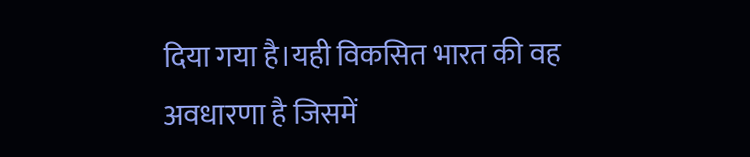दिया गया है।यही विकसित भारत की वह अवधारणा है जिसमें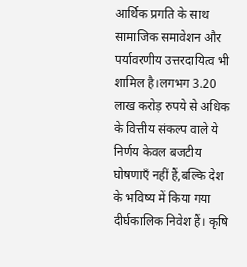आर्थिक प्रगति के साथ सामाजिक समावेशन और पर्यावरणीय उत्तरदायित्व भी शामिल है।लगभग 3.20 लाख करोड़ रुपये से अधिक के वित्तीय संकल्प वाले ये निर्णय केवल बजटीय घोषणाएँ नहीं हैं,बल्कि देश के भविष्य में किया गया दीर्घकालिक निवेश हैं। कृषि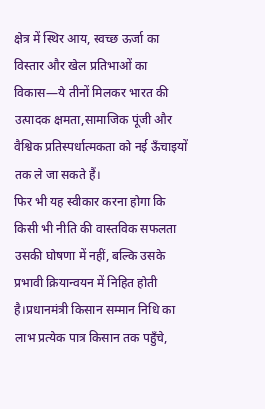क्षेत्र में स्थिर आय, स्वच्छ ऊर्जा का विस्तार और खेल प्रतिभाओं का विकास—ये तीनों मिलकर भारत की उत्पादक क्षमता,सामाजिक पूंजी और वैश्विक प्रतिस्पर्धात्मकता को नई ऊँचाइयों तक ले जा सकते हैं।
फिर भी यह स्वीकार करना होगा कि किसी भी नीति की वास्तविक सफलता उसकी घोषणा में नहीं, बल्कि उसके प्रभावी क्रियान्वयन में निहित होती है।प्रधानमंत्री किसान सम्मान निधि का लाभ प्रत्येक पात्र किसान तक पहुँचे,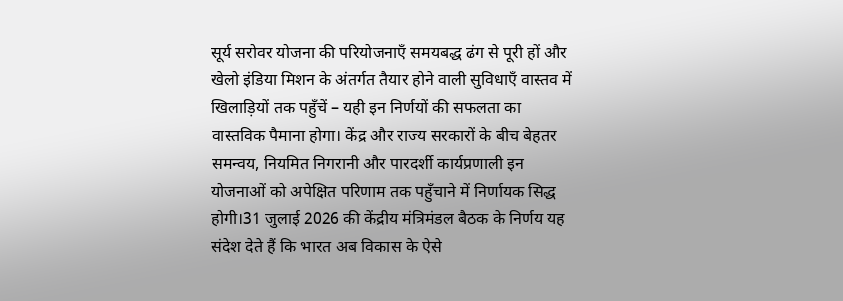सूर्य सरोवर योजना की परियोजनाएँ समयबद्ध ढंग से पूरी हों और खेलो इंडिया मिशन के अंतर्गत तैयार होने वाली सुविधाएँ वास्तव में खिलाड़ियों तक पहुँचें – यही इन निर्णयों की सफलता का वास्तविक पैमाना होगा। केंद्र और राज्य सरकारों के बीच बेहतर समन्वय, नियमित निगरानी और पारदर्शी कार्यप्रणाली इन योजनाओं को अपेक्षित परिणाम तक पहुँचाने में निर्णायक सिद्ध होगी।31 जुलाई 2026 की केंद्रीय मंत्रिमंडल बैठक के निर्णय यह संदेश देते हैं कि भारत अब विकास के ऐसे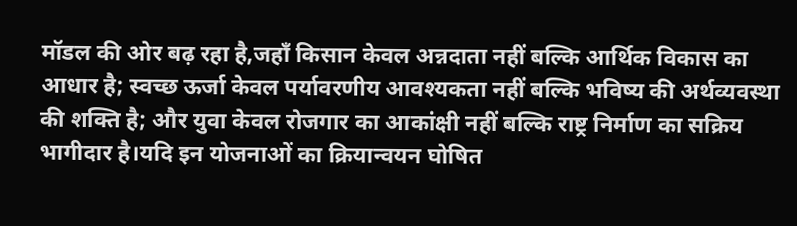मॉडल की ओर बढ़ रहा है,जहाँ किसान केवल अन्नदाता नहीं बल्कि आर्थिक विकास का आधार है; स्वच्छ ऊर्जा केवल पर्यावरणीय आवश्यकता नहीं बल्कि भविष्य की अर्थव्यवस्था की शक्ति है; और युवा केवल रोजगार का आकांक्षी नहीं बल्कि राष्ट्र निर्माण का सक्रिय भागीदार है।यदि इन योजनाओं का क्रियान्वयन घोषित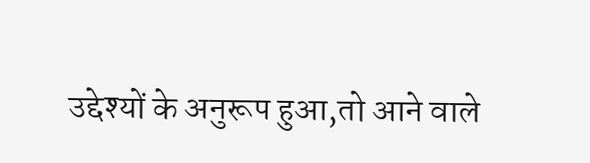उद्देश्यों के अनुरूप हुआ,तो आने वाले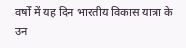वर्षों में यह दिन भारतीय विकास यात्रा के उन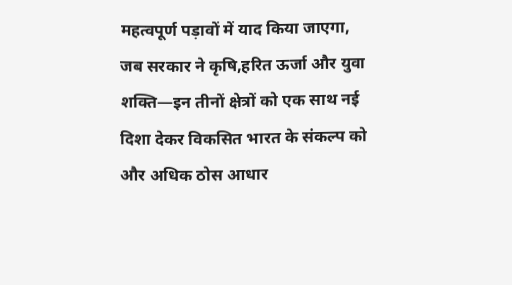महत्वपूर्ण पड़ावों में याद किया जाएगा, जब सरकार ने कृषि,हरित ऊर्जा और युवा शक्ति—इन तीनों क्षेत्रों को एक साथ नई दिशा देकर विकसित भारत के संकल्प को और अधिक ठोस आधार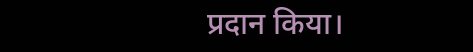प्रदान किया।